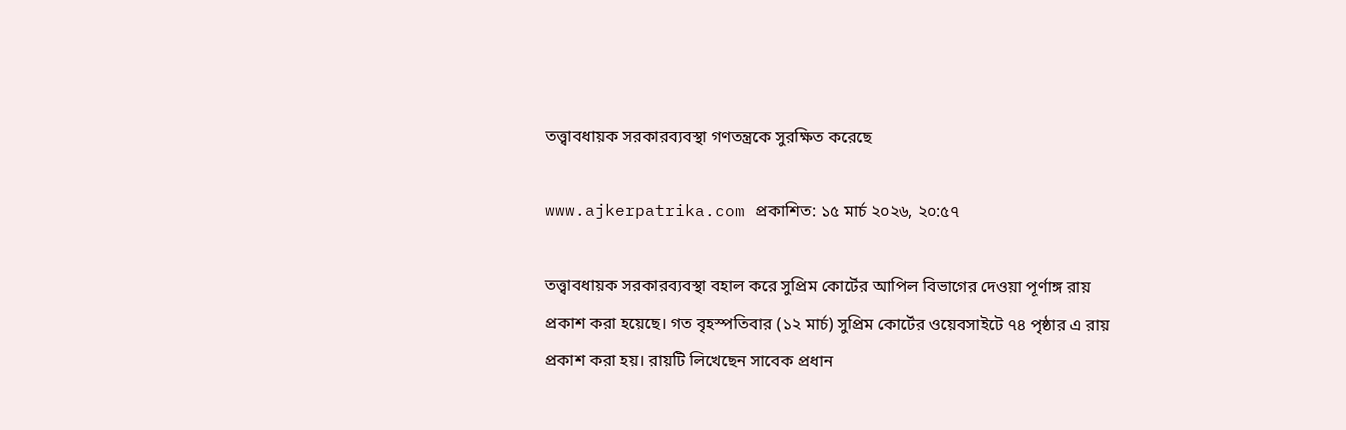তত্ত্বাবধায়ক সরকারব্যবস্থা গণতন্ত্রকে সুরক্ষিত করেছে

www.ajkerpatrika.com প্রকাশিত: ১৫ মার্চ ২০২৬, ২০:৫৭

তত্ত্বাবধায়ক সরকারব্যবস্থা বহাল করে সুপ্রিম কোর্টের আপিল বিভাগের দেওয়া পূর্ণাঙ্গ রায় প্রকাশ করা হয়েছে। গত বৃহস্পতিবার (১২ মার্চ) সুপ্রিম কোর্টের ওয়েবসাইটে ৭৪ পৃষ্ঠার এ রায় প্রকাশ করা হয়। রায়টি লিখেছেন সাবেক প্রধান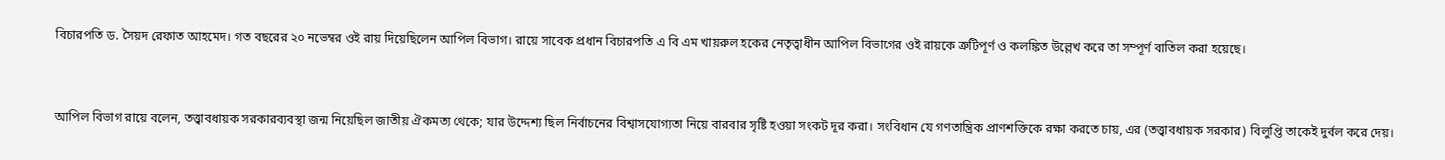বিচারপতি ড. সৈয়দ রেফাত আহমেদ। গত বছরের ২০ নভেম্বর ওই রায় দিয়েছিলেন আপিল বিভাগ। রায়ে সাবেক প্রধান বিচারপতি এ বি এম খায়রুল হকের নেতৃত্বাধীন আপিল বিভাগের ওই রায়কে ত্রুটিপূর্ণ ও কলঙ্কিত উল্লেখ করে তা সম্পূর্ণ বাতিল করা হয়েছে।


আপিল বিভাগ রায়ে বলেন, তত্ত্বাবধায়ক সরকারব্যবস্থা জন্ম নিয়েছিল জাতীয় ঐকমত্য থেকে; যার উদ্দেশ্য ছিল নির্বাচনের বিশ্বাসযোগ্যতা নিয়ে বারবার সৃষ্টি হওয়া সংকট দূর করা। সংবিধান যে গণতান্ত্রিক প্রাণশক্তিকে রক্ষা করতে চায়, এর (তত্ত্বাবধায়ক সরকার) বিলুপ্তি তাকেই দুর্বল করে দেয়।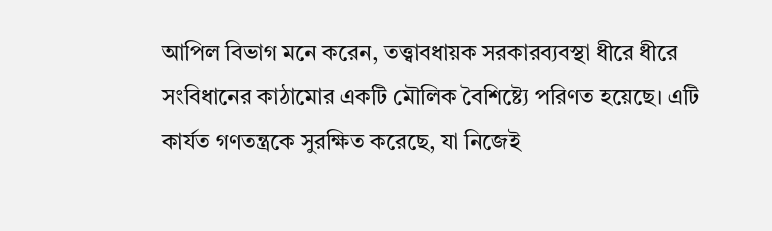আপিল বিভাগ মনে করেন, তত্ত্বাবধায়ক সরকারব্যবস্থা ধীরে ধীরে সংবিধানের কাঠামোর একটি মৌলিক বৈশিষ্ট্যে পরিণত হয়েছে। এটি কার্যত গণতন্ত্রকে সুরক্ষিত করেছে, যা নিজেই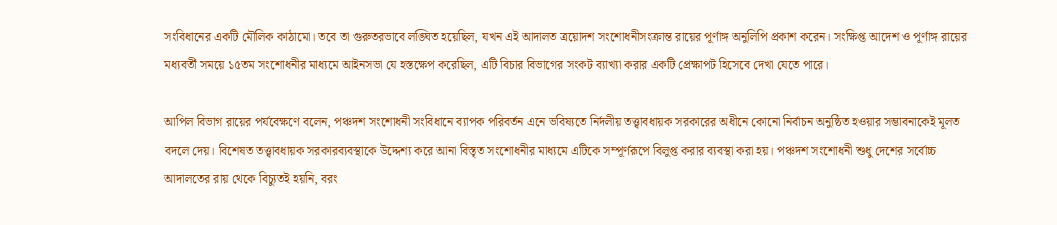সংবিধানের একটি মৌলিক কাঠামো। তবে তা গুরুতরভাবে লঙ্ঘিত হয়েছিল, যখন এই আদালত ত্রয়োদশ সংশোধনীসংক্রান্ত রায়ের পূর্ণাঙ্গ অনুলিপি প্রকাশ করেন। সংক্ষিপ্ত আদেশ ও পূর্ণাঙ্গ রায়ের মধ্যবর্তী সময়ে ১৫তম সংশোধনীর মাধ্যমে আইনসভা যে হস্তক্ষেপ করেছিল, এটি বিচার বিভাগের সংকট ব্যাখ্যা করার একটি প্রেক্ষাপট হিসেবে দেখা যেতে পারে।

আপিল বিভাগ রায়ের পর্যবেক্ষণে বলেন, পঞ্চদশ সংশোধনী সংবিধানে ব্যাপক পরিবর্তন এনে ভবিষ্যতে নির্দলীয় তত্ত্বাবধায়ক সরকারের অধীনে কোনো নির্বাচন অনুষ্ঠিত হওয়ার সম্ভাবনাকেই মূলত বদলে দেয়। বিশেষত তত্ত্বাবধায়ক সরকারব্যবস্থাকে উদ্দেশ্য করে আনা বিস্তৃত সংশোধনীর মাধ্যমে এটিকে সম্পূর্ণরূপে বিলুপ্ত করার ব্যবস্থা করা হয়। পঞ্চদশ সংশোধনী শুধু দেশের সর্বোচ্চ আদালতের রায় থেকে বিচ্যুতই হয়নি, বরং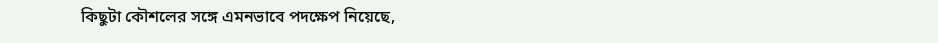কিছুটা কৌশলের সঙ্গে এমনভাবে পদক্ষেপ নিয়েছে,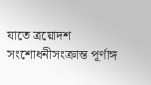যাতে ত্রয়োদশ সংশোধনীসংক্রান্ত পূর্ণাঙ্গ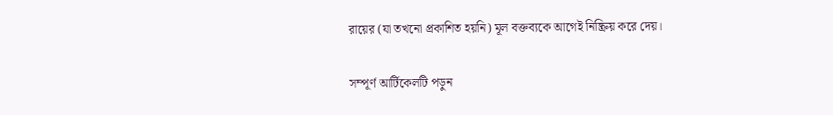রায়ের (যা তখনো প্রকাশিত হয়নি) মূল বক্তব্যকে আগেই নিষ্ক্রিয় করে দেয়।

সম্পূর্ণ আর্টিকেলটি পড়ুন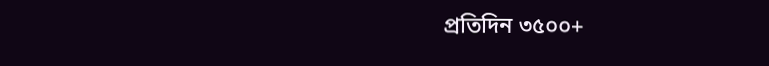প্রতিদিন ৩৫০০+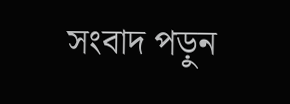সংবাদ পড়ুন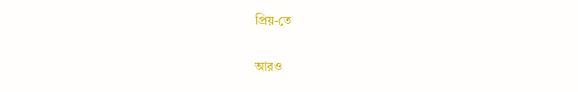প্রিয়-তে

আরও